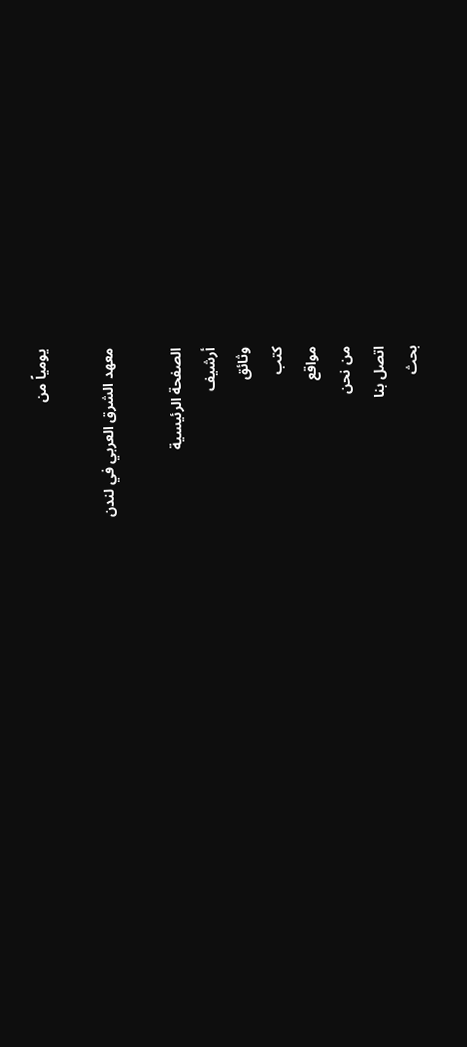يومياً من

معهد الشرق العربي في لندن

الصفحة الرئيسية
أرشيف
وثائق
كتب
مواقع
من نحن
اتصل بنا
بحث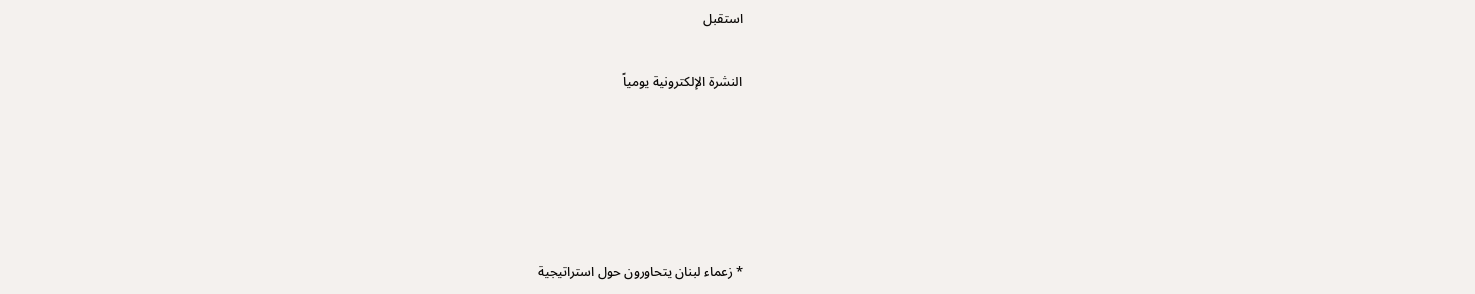استقبل

النشرة الإلكترونية يومياً





* زعماء لبنان يتحاورون حول استراتيجية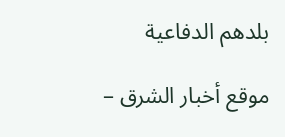بلدهم الدفاعية

موقع أخبار الشرق –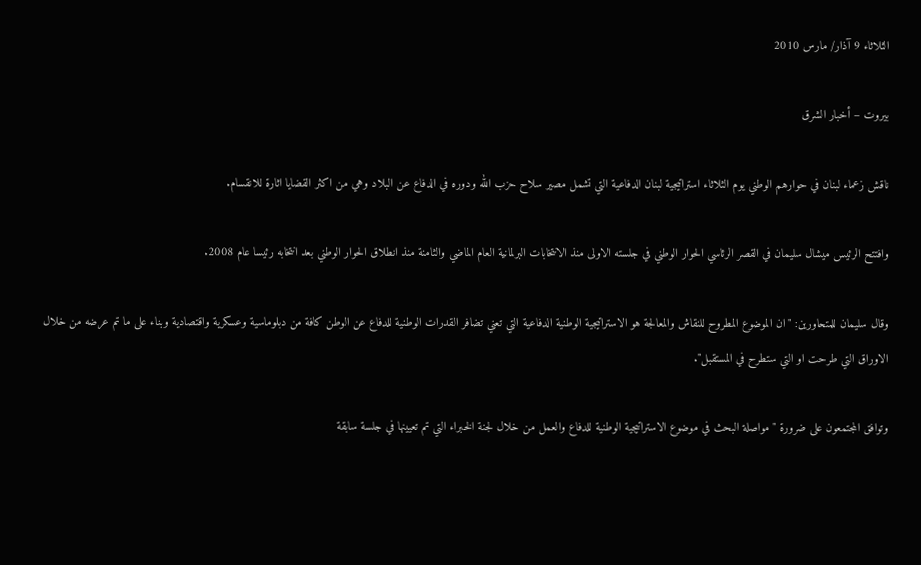الثلاثاء 9 آذار/ مارس 2010

بيروت – أخبار الشرق

ناقش زعماء لبنان في حوارهم الوطني يوم الثلاثاء استراتيجية لبنان الدفاعية التي تشمل مصير سلاح حزب الله ودوره في الدفاع عن البلاد وهي من اكثر القضايا اثارة للانقسام.

وافتتح الرئيس ميشال سليمان في القصر الرئاسي الحوار الوطني في جلسته الاولى منذ الانتخابات البرلمانية العام الماضي والثامنة منذ انطلاق الحوار الوطني بعد انتخابه رئيسا عام 2008.

وقال سليمان للمتحاورين: "ان الموضوع المطروح للنقاش والمعالجة هو الاستراتيجية الوطنية الدفاعية التي تعني تضافر القدرات الوطنية للدفاع عن الوطن كافة من دبلوماسية وعسكرية واقتصادية وبناء على ما تم عرضه من خلال الاوراق التي طرحت او التي ستطرح في المستقبل".

وتوافق المجتمعون على ضرورة "مواصلة البحث في موضوع الاستراتيجية الوطنية للدفاع والعمل من خلال لجنة الخبراء التي تم تعيينها في جلسة سابقة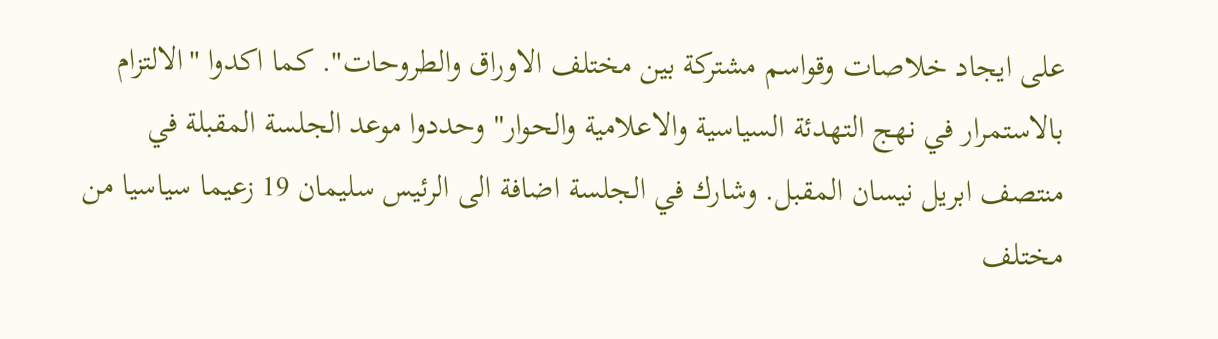على ايجاد خلاصات وقواسم مشتركة بين مختلف الاوراق والطروحات". كما اكدوا "الالتزام بالاستمرار في نهج التهدئة السياسية والاعلامية والحوار" وحددوا موعد الجلسة المقبلة في منتصف ابريل نيسان المقبل. وشارك في الجلسة اضافة الى الرئيس سليمان 19 زعيما سياسيا من مختلف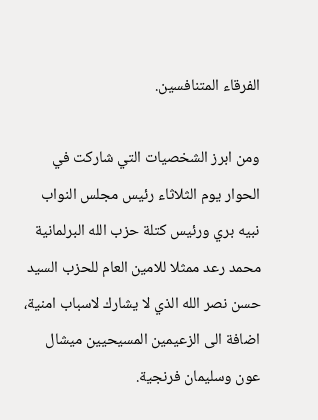الفرقاء المتنافسين.

ومن ابرز الشخصيات التي شاركت في الحوار يوم الثلاثاء رئيس مجلس النواب نبيه بري ورئيس كتلة حزب الله البرلمانية محمد رعد ممثلا للامين العام للحزب السيد حسن نصر الله الذي لا يشارك لاسباب امنية، اضافة الى الزعيمين المسيحيين ميشال عون وسليمان فرنجية.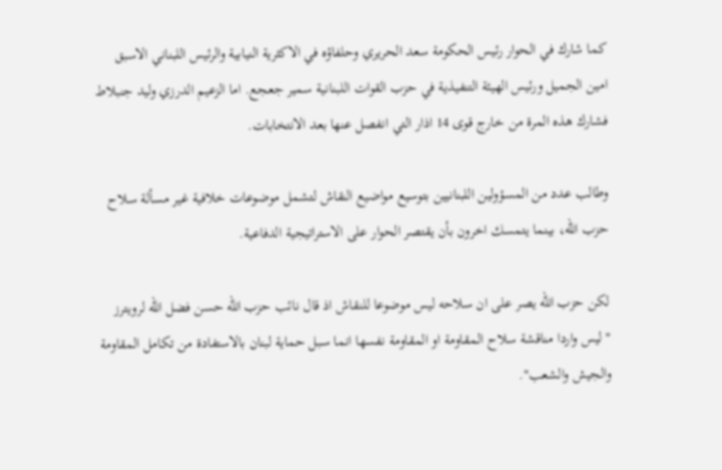كما شارك في الحوار رئيس الحكومة سعد الحريري وحلفاؤه في الاكثرية النيابية والرئيس اللبناني الاسبق امين الجميل ورئيس الهيئة التنفيذية في حزب القوات اللبنانية سمير جعجع. اما الزعيم الدرزي وليد جنبلاط فشارك هذه المرة من خارج قوى 14 اذار التي انفصل عنها بعد الانتخابات.

وطالب عدد من المسؤولين اللبنانيين بتوسيع مواضيع النقاش لتشمل موضوعات خلافية غير مسألة سلاح حزب الله، بينما يتمسك اخرون بأن يقتصر الحوار على الاستراتيجية الدفاعية.

لكن حزب الله يصر على ان سلاحه ليس موضوعا للنقاش اذ قال نائب حزب الله حسن فضل الله لرويترز "ليس واردا مناقشة سلاح المقاومة او المقاومة نفسها انما سبل حماية لبنان بالاستفادة من تكامل المقاومة والجيش والشعب".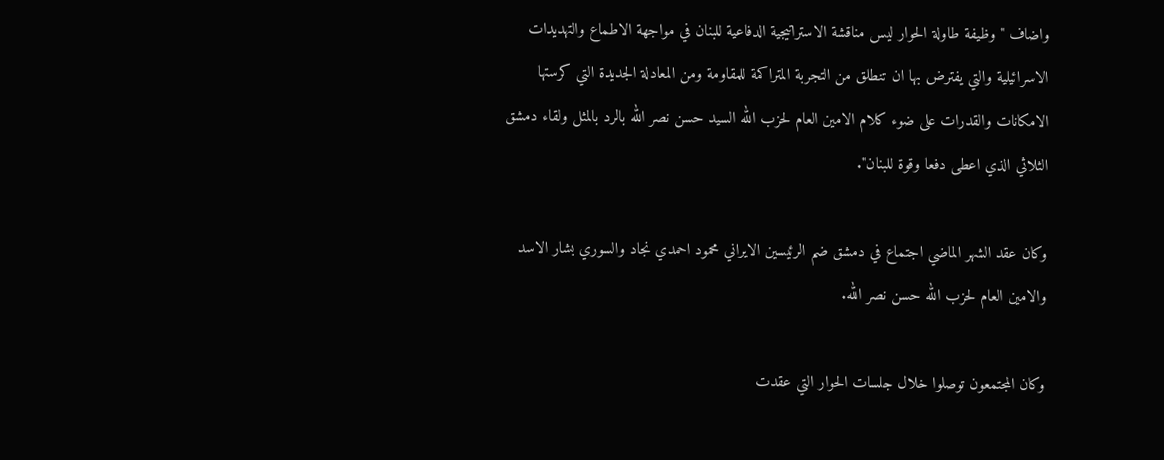واضاف "وظيفة طاولة الحوار ليس مناقشة الاستراتيجية الدفاعية للبنان في مواجهة الاطماع والتهديدات الاسرائيلية والتي يفترض بها ان تنطلق من التجربة المتراكمة للمقاومة ومن المعادلة الجديدة التي كرستها الامكانات والقدرات على ضوء كلام الامين العام لحزب الله السيد حسن نصر الله بالرد بالمثل ولقاء دمشق الثلاثي الذي اعطى دفعا وقوة للبنان".

وكان عقد الشهر الماضي اجتماع في دمشق ضم الرئيسين الايراني محمود احمدي نجاد والسوري بشار الاسد والامين العام لحزب الله حسن نصر الله.

وكان المجتمعون توصلوا خلال جلسات الحوار التي عقدت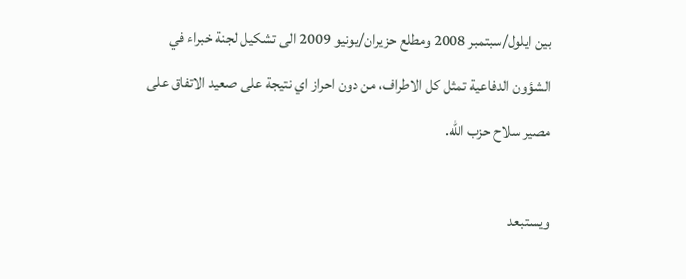بين ايلول/سبتمبر 2008 ومطلع حزيران/يونيو 2009 الى تشكيل لجنة خبراء في الشؤون الدفاعية تمثل كل الاطراف، من دون احراز اي نتيجة على صعيد الاتفاق على مصير سلاح حزب الله.

ويستبعد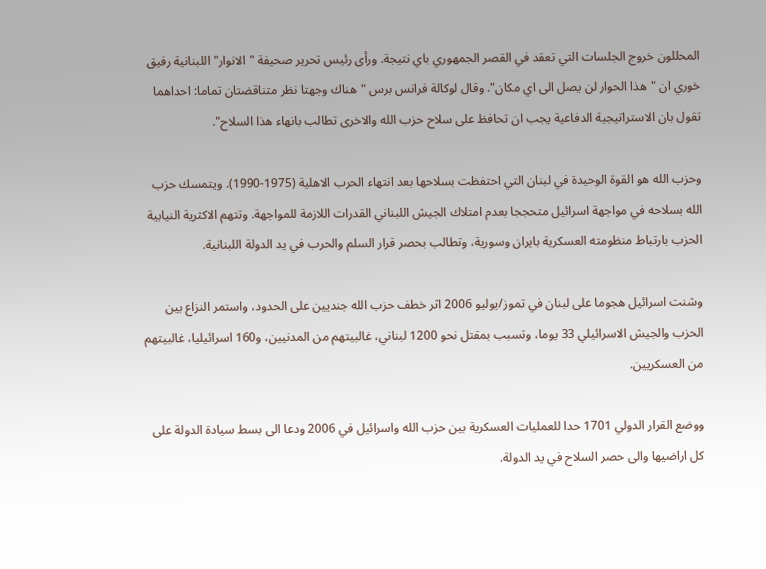المحللون خروج الجلسات التي تعقد في القصر الجمهوري باي نتيجة. ورأى رئيس تحرير صحيفة "الانوار" اللبنانية رفيق خوري ان "هذا الحوار لن يصل الى اي مكان". وقال لوكالة فرانس برس "هناك وجهتا نظر متناقضتان تماما: احداهما تقول بان الاستراتيجية الدفاعية يجب ان تحافظ على سلاح حزب الله والاخرى تطالب بانهاء هذا السلاح".

وحزب الله هو القوة الوحيدة في لبنان التي احتفظت بسلاحها بعد انتهاء الحرب الاهلية (1975-1990). ويتمسك حزب الله بسلاحه في مواجهة اسرائيل متحججا بعدم امتلاك الجيش اللبناني القدرات اللازمة للمواجهة. وتتهم الاكثرية النيابية الحزب بارتباط منظومته العسكرية بايران وسورية، وتطالب بحصر قرار السلم والحرب في يد الدولة اللبنانية.

وشنت اسرائيل هجوما على لبنان في تموز/يوليو 2006 اثر خطف حزب الله جنديين على الحدود، واستمر النزاع بين الحزب والجيش الاسرائيلي 33 يوما، وتسبب بمقتل نحو 1200 لبناني، غالبيتهم من المدنيين، و160 اسرائيليا، غالبيتهم من العسكريين.

ووضع القرار الدولي 1701 حدا للعمليات العسكرية بين حزب الله واسرائيل في 2006 ودعا الى بسط سيادة الدولة على كل اراضيها والى حصر السلاح في يد الدولة.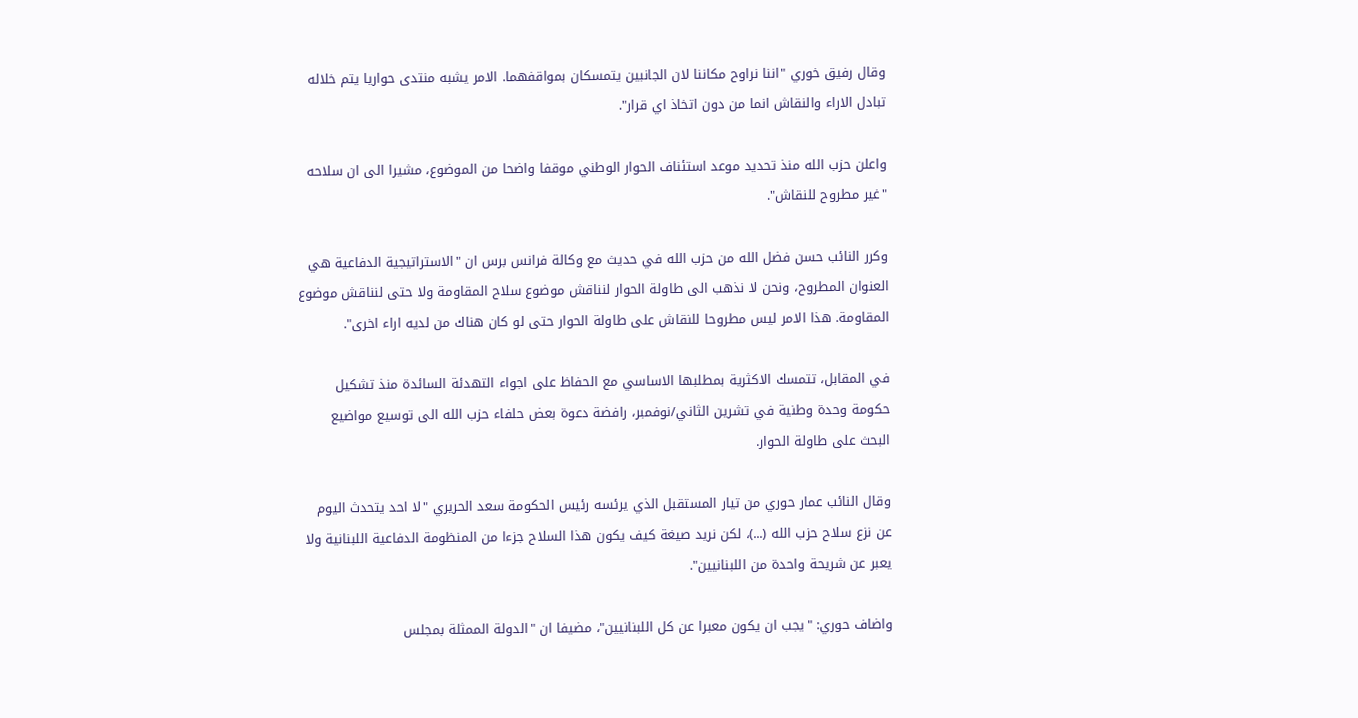وقال رفيق خوري "اننا نراوح مكاننا لان الجانبين يتمسكان بمواقفهما. الامر يشبه منتدى حواريا يتم خلاله تبادل الاراء والنقاش انما من دون اتخاذ اي قرار".

واعلن حزب الله منذ تحديد موعد استئناف الحوار الوطني موقفا واضحا من الموضوع، مشيرا الى ان سلاحه "غير مطروح للنقاش".

وكرر النائب حسن فضل الله من حزب الله في حديث مع وكالة فرانس برس ان "الاستراتيجية الدفاعية هي العنوان المطروح، ونحن لا نذهب الى طاولة الحوار لنناقش موضوع سلاح المقاومة ولا حتى لنناقش موضوع المقاومة. هذا الامر ليس مطروحا للنقاش على طاولة الحوار حتى لو كان هناك من لديه اراء اخرى".

في المقابل، تتمسك الاكثرية بمطلبها الاساسي مع الحفاظ على اجواء التهدئة السائدة منذ تشكيل حكومة وحدة وطنية في تشرين الثاني/نوفمبر، رافضة دعوة بعض حلفاء حزب الله الى توسيع مواضيع البحث على طاولة الحوار.

وقال النائب عمار حوري من تيار المستقبل الذي يرئسه رئيس الحكومة سعد الحريري "لا احد يتحدث اليوم عن نزع سلاح حزب الله (...)، لكن نريد صيغة كيف يكون هذا السلاح جزءا من المنظومة الدفاعية اللبنانية ولا يعبر عن شريحة واحدة من اللبنانيين".

واضاف حوري: "يجب ان يكون معبرا عن كل اللبنانيين"، مضيفا ان "الدولة الممثلة بمجلس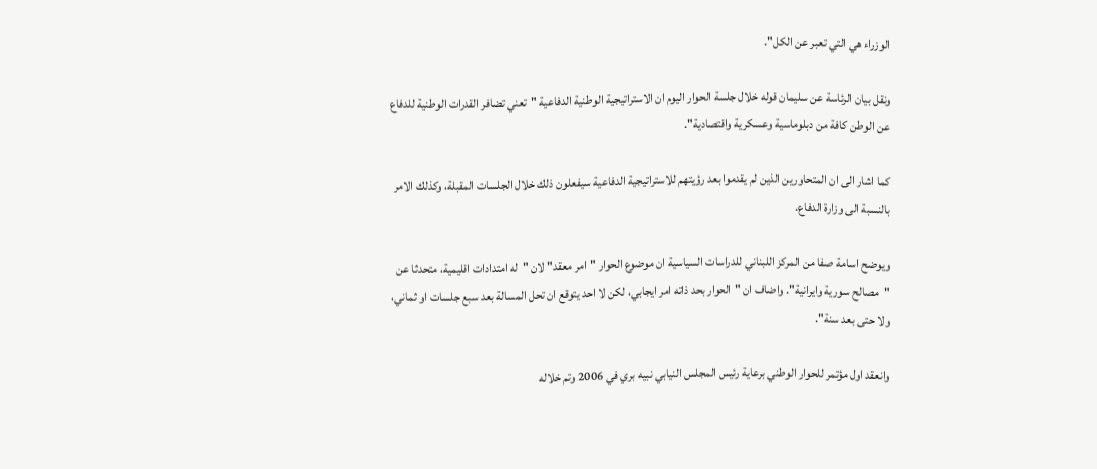الوزراء هي التي تعبر عن الكل".

ونقل بيان الرئاسة عن سليمان قوله خلال جلسة الحوار اليوم ان الاستراتيجية الوطنية الدفاعية "تعني تضافر القدرات الوطنية للدفاع عن الوطن كافة من دبلوماسية وعسكرية واقتصادية".

كما اشار الى ان المتحاورين الذين لم يقدموا بعد رؤيتهم للاستراتيجية الدفاعية سيفعلون ذلك خلال الجلسات المقبلة، وكذلك الامر بالنسبة الى وزارة الدفاع.

ويوضح اسامة صفا من المركز اللبناني للدراسات السياسية ان موضوع الحوار "امر معقد" لان "له امتدادات اقليمية، متحدثا عن "مصالح سورية وايرانية". واضاف ان "الحوار بحد ذاته امر ايجابي، لكن لا احد يتوقع ان تحل المسالة بعد سبع جلسات او ثماني، ولا حتى بعد سنة".

وانعقد اول مؤتمر للحوار الوطني برعاية رئيس المجلس النيابي نبيه بري في 2006 وتم خلاله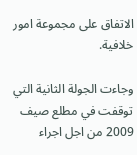الاتفاق على مجموعة امور خلافية.

وجاءت الجولة الثانية التي توقفت في مطلع صيف 2009 من اجل اجراء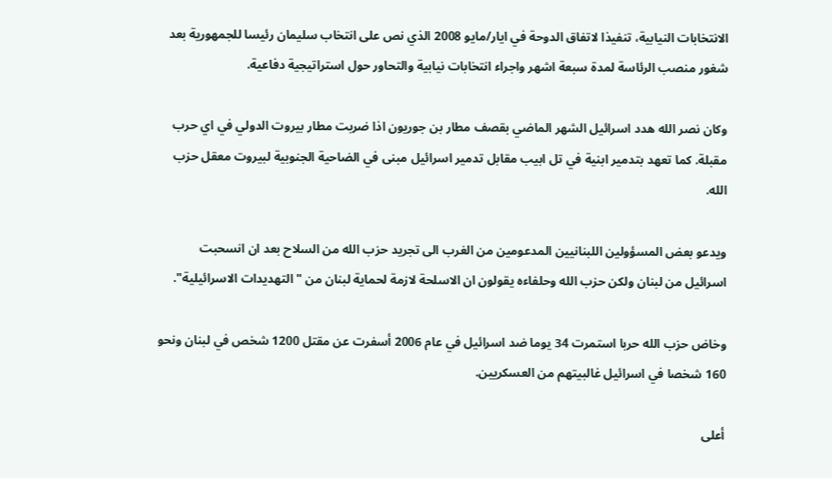الانتخابات النيابية، تنفيذا لاتفاق الدوحة في ايار/مايو 2008 الذي نص على انتخاب سليمان رئيسا للجمهورية بعد شغور منصب الرئاسة لمدة سبعة اشهر واجراء انتخابات نيابية والتحاور حول استراتيجية دفاعية.

وكان نصر الله هدد اسرائيل الشهر الماضي بقصف مطار بن جوريون اذا ضربت مطار بيروت الدولي في اي حرب مقبلة. كما تعهد بتدمير ابنية في تل ابيب مقابل تدمير اسرائيل مبنى في الضاحية الجنوبية لبيروت معقل حزب الله.

ويدعو بعض المسؤولين اللبنانيين المدعومين من الغرب الى تجريد حزب الله من السلاح بعد ان انسحبت اسرائيل من لبنان ولكن حزب الله وحلفاءه يقولون ان الاسلحة لازمة لحماية لبنان من "التهديدات الاسرائيلية".

وخاض حزب الله حربا استمرت 34 يوما ضد اسرائيل في عام 2006 أسفرت عن مقتل 1200 شخص في لبنان ونحو 160 شخصا في اسرائيل غالبيتهم من العسكريين.

أعلى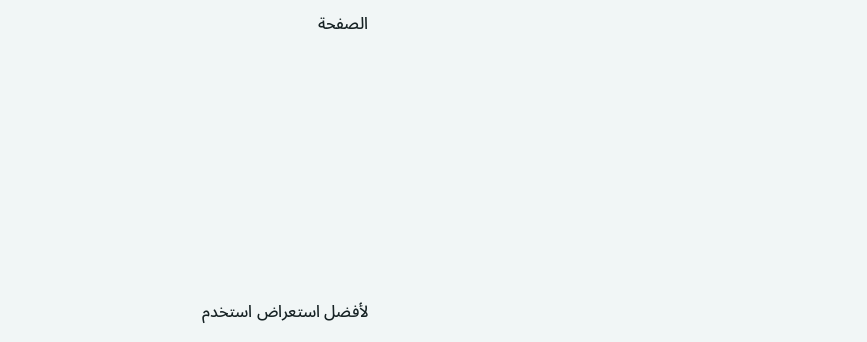الصفحة











لأفضل استعراض استخدم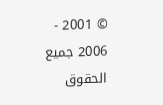© 2001 - 2006 جميع الحقوق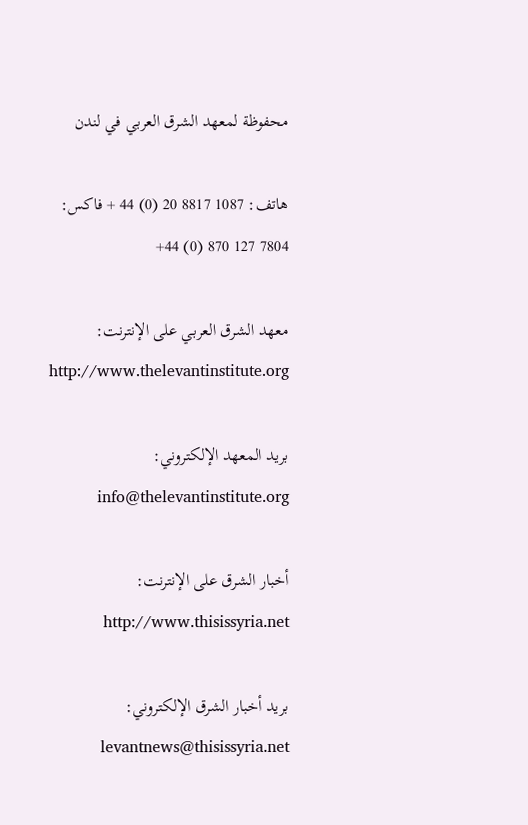محفوظة لمعهد الشرق العربي في لندن

هاتف: 1087 8817 20 (0) 44 + فاكس: 7804 127 870 (0) 44+

معهد الشرق العربي على الإنترنت: http://www.thelevantinstitute.org

بريد المعهد الإلكتروني: info@thelevantinstitute.org

أخبار الشرق على الإنترنت:  http://www.thisissyria.net

بريد أخبار الشرق الإلكتروني:   levantnews@thisissyria.net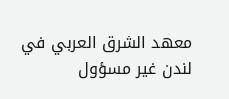معهد الشرق العربي في لندن غير مسؤول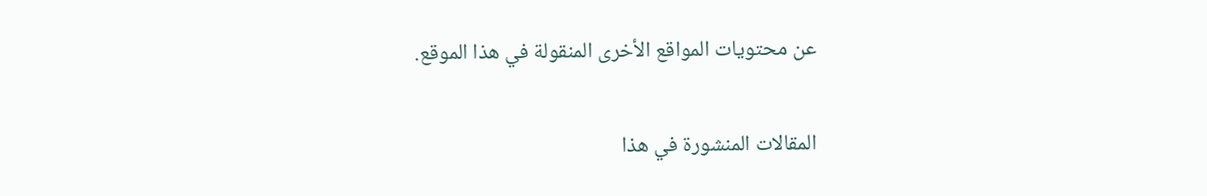عن محتويات المواقع الأخرى المنقولة في هذا الموقع.

المقالات المنشورة في هذا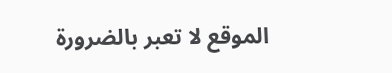الموقع لا تعبر بالضرورة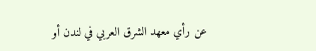عن رأي معهد الشرق العربي في لندن أو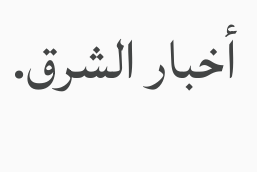أخبار الشرق.